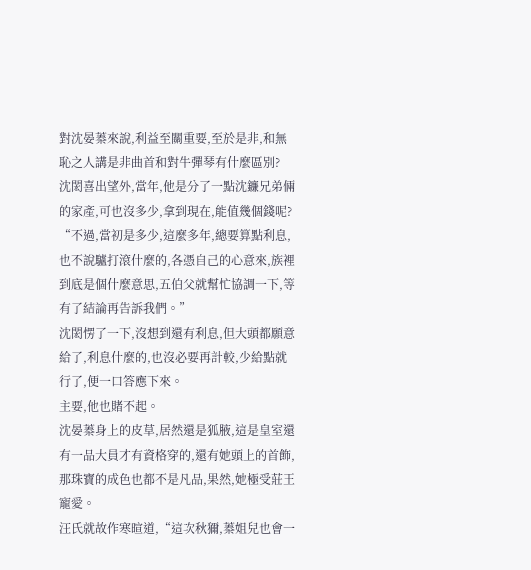對沈晏蓁來說,利益至關重要,至於是非,和無恥之人講是非曲首和對牛彈琴有什麼區別?
沈閎喜出望外,當年,他是分了一點沈鐮兄弟倆的家產,可也沒多少,拿到現在,能值幾個錢呢?
“不過,當初是多少,這麼多年,總要算點利息,也不說驢打滾什麼的,各憑自己的心意來,族裡到底是個什麼意思,五伯父就幫忙協調一下,等有了結論再告訴我們。”
沈閎愣了一下,沒想到還有利息,但大頭都願意給了,利息什麼的,也沒必要再計較,少給點就行了,便一口答應下來。
主要,他也賭不起。
沈晏蓁身上的皮草,居然還是狐腋,這是皇室還有一品大員才有資格穿的,還有她頭上的首飾,那珠寶的成色也都不是凡品,果然,她極受莊王寵愛。
汪氏就故作寒暄道,“這次秋獮,蓁姐兒也會一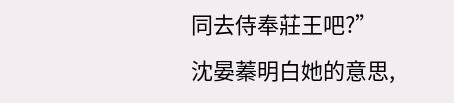同去侍奉莊王吧?”
沈晏蓁明白她的意思,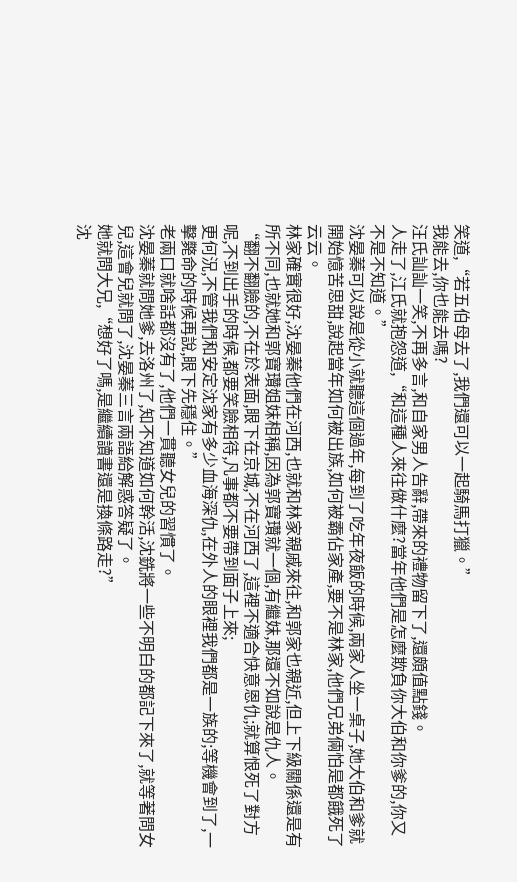笑道,“若五伯母去了,我們還可以一起騎馬打獵。”
我能去,你也能去嗎?
汪氏訕訕一笑,不再多言,和自家男人告辭,帶來的禮物留下了,還頗值點錢。
人走了,江氏就抱怨道,“和這種人來往做什麼?當年他們是怎麼欺負你大伯和你爹的,你又不是不知道。”
沈晏蓁可以說是從小就聽這個過年,每到了吃年夜飯的時候,兩家人坐一桌子,她大伯和爹就開始憶苦思甜,說起當年如何被出族,如何被霸佔家產,要不是林家,他們兄弟倆怕是都餓死了云云。
林家確實很好,沈晏蓁他們在河西,也就和林家親戚來往,和郭家也親近,但上下級關係還是有所不同,也就她和郭寶瓚姐妹相稱,因為郭寶瓚就一個,有繼妹,那還不如說是仇人。
“翻不翻臉的,不在於表面,眼下在京城,不在河西了,這裡不適合快意恩仇;就算恨死了對方呢,不到出手的時候,都要笑臉相待,凡事都不要帶到面子上來;
更何況,不管我們和安定沈家有多少血海深仇,在外人的眼裡我們都是一族的;等機會到了,一擊斃命的時候再說,眼下先穩住。”
老兩口就啥話都沒有了,他們一貫聽女兒的習慣了。
沈晏蓁就問她爹,去洛州了,知不知道如何幹活,沈銑將一些不明白的都記下來了,就等著問女兒,這會兒就問了,沈晏蓁三言兩語給解惑答疑了。
她就問大兄,“想好了嗎,是繼續讀書還是換條路走?”
沈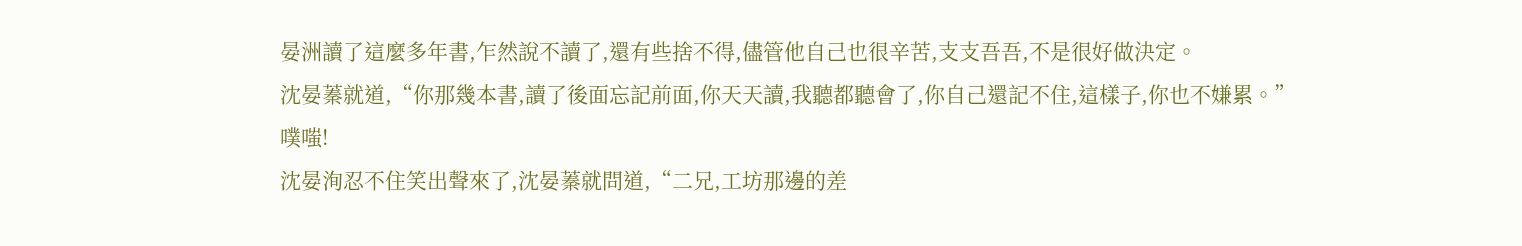晏洲讀了這麼多年書,乍然說不讀了,還有些捨不得,儘管他自己也很辛苦,支支吾吾,不是很好做決定。
沈晏蓁就道,“你那幾本書,讀了後面忘記前面,你天天讀,我聽都聽會了,你自己還記不住,這樣子,你也不嫌累。”
噗嗤!
沈晏洵忍不住笑出聲來了,沈晏蓁就問道,“二兄,工坊那邊的差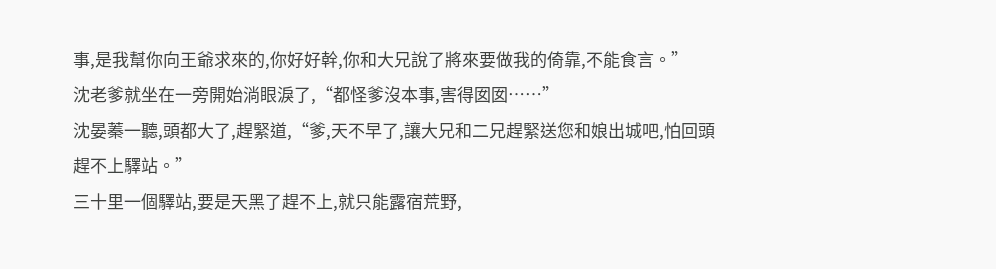事,是我幫你向王爺求來的,你好好幹,你和大兄說了將來要做我的倚靠,不能食言。”
沈老爹就坐在一旁開始淌眼淚了,“都怪爹沒本事,害得囡囡……”
沈晏蓁一聽,頭都大了,趕緊道,“爹,天不早了,讓大兄和二兄趕緊送您和娘出城吧,怕回頭趕不上驛站。”
三十里一個驛站,要是天黑了趕不上,就只能露宿荒野,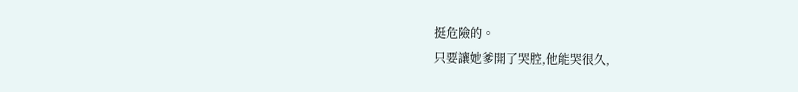挺危險的。
只要讓她爹開了哭腔,他能哭很久,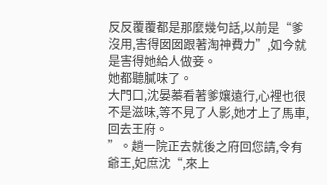反反覆覆都是那麼幾句話,以前是“爹沒用,害得囡囡跟著淘神費力”,如今就是害得她給人做妾。
她都聽膩味了。
大門口,沈晏蓁看著爹孃遠行,心裡也很不是滋味,等不見了人影,她才上了馬車,回去王府。
”。趟一院正去就後之府回您請,令有爺王,妃庶沈“,來上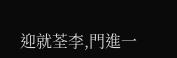迎就荃李,門進一